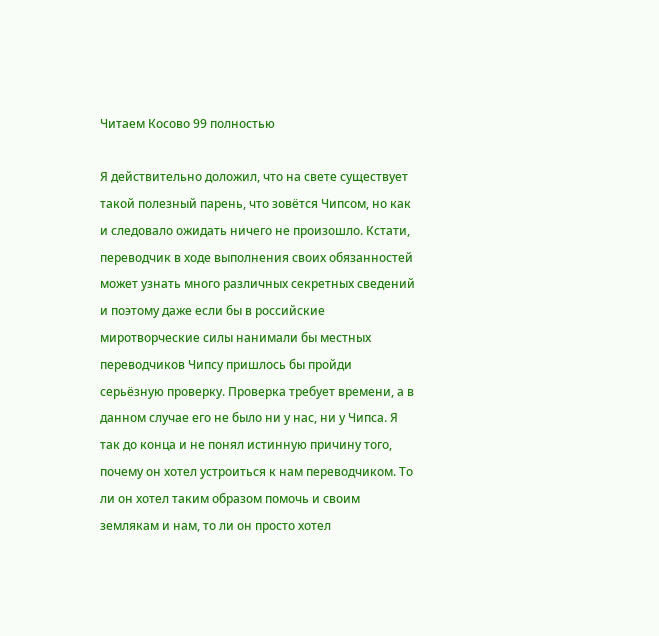Читаем Косово 99 полностью

Я действительно доложил, что на свете существует такой полезный парень, что зовётся Чипсом, но как и следовало ожидать ничего не произошло. Кстати, переводчик в ходе выполнения своих обязанностей может узнать много различных секретных сведений и поэтому даже если бы в российские миротворческие силы нанимали бы местных переводчиков Чипсу пришлось бы пройди серьёзную проверку. Проверка требует времени, а в данном случае его не было ни у нас, ни у Чипса. Я так до конца и не понял истинную причину того, почему он хотел устроиться к нам переводчиком. То ли он хотел таким образом помочь и своим землякам и нам, то ли он просто хотел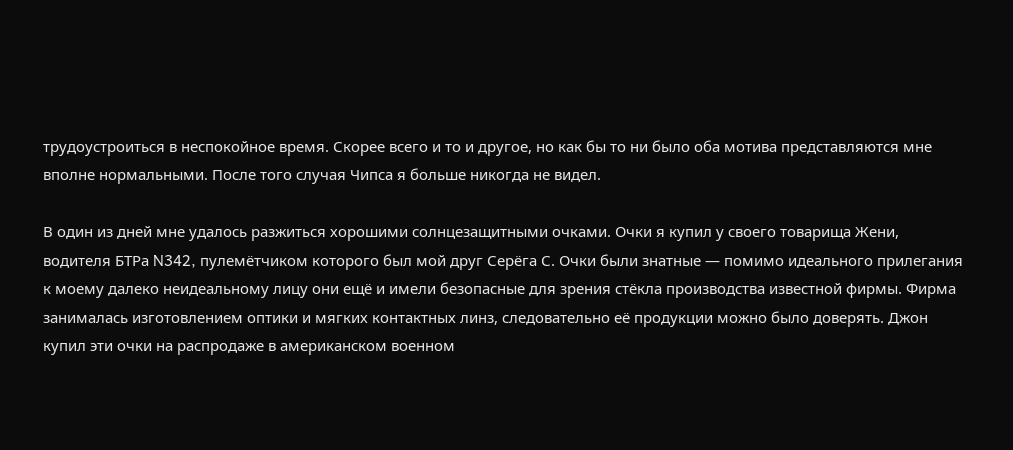трудоустроиться в неспокойное время. Скорее всего и то и другое, но как бы то ни было оба мотива представляются мне вполне нормальными. После того случая Чипса я больше никогда не видел.

В один из дней мне удалось разжиться хорошими солнцезащитными очками. Очки я купил у своего товарища Жени, водителя БТРа N342, пулемётчиком которого был мой друг Серёга С. Очки были знатные — помимо идеального прилегания к моему далеко неидеальному лицу они ещё и имели безопасные для зрения стёкла производства известной фирмы. Фирма занималась изготовлением оптики и мягких контактных линз, следовательно её продукции можно было доверять. Джон купил эти очки на распродаже в американском военном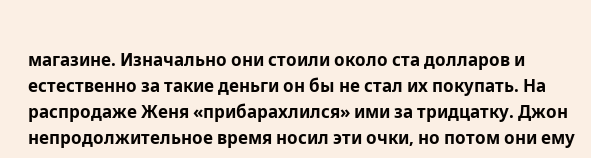магазине. Изначально они стоили около ста долларов и естественно за такие деньги он бы не стал их покупать. На распродаже Женя «прибарахлился» ими за тридцатку. Джон непродолжительное время носил эти очки, но потом они ему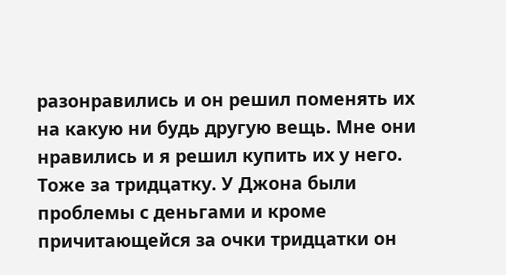разонравились и он решил поменять их на какую ни будь другую вещь. Мне они нравились и я решил купить их у него. Тоже за тридцатку. У Джона были проблемы с деньгами и кроме причитающейся за очки тридцатки он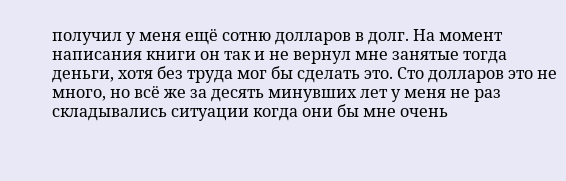получил у меня ещё сотню долларов в долг. На момент написания книги он так и не вернул мне занятые тогда деньги, хотя без труда мог бы сделать это. Сто долларов это не много, но всё же за десять минувших лет у меня не раз складывались ситуации когда они бы мне очень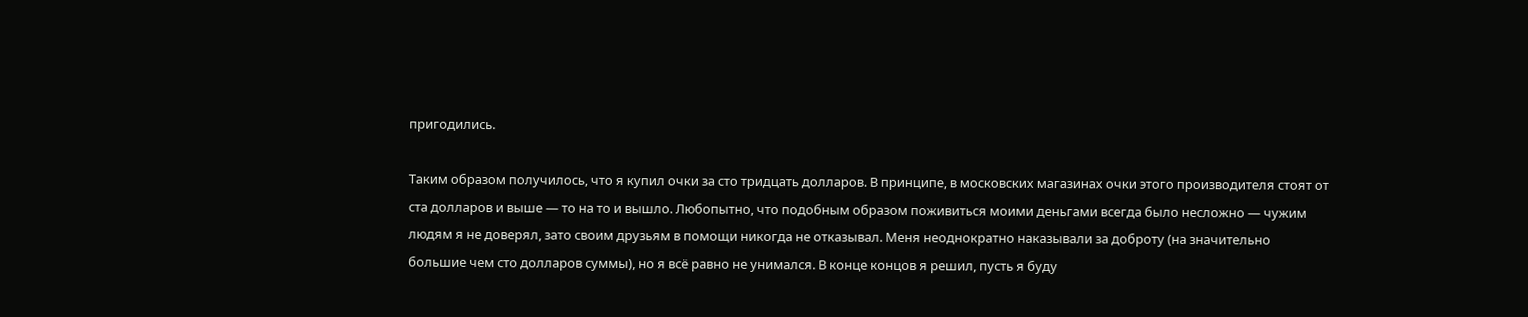пригодились.

Таким образом получилось, что я купил очки за сто тридцать долларов. В принципе, в московских магазинах очки этого производителя стоят от ста долларов и выше — то на то и вышло. Любопытно, что подобным образом поживиться моими деньгами всегда было несложно — чужим людям я не доверял, зато своим друзьям в помощи никогда не отказывал. Меня неоднократно наказывали за доброту (на значительно большие чем сто долларов суммы), но я всё равно не унимался. В конце концов я решил, пусть я буду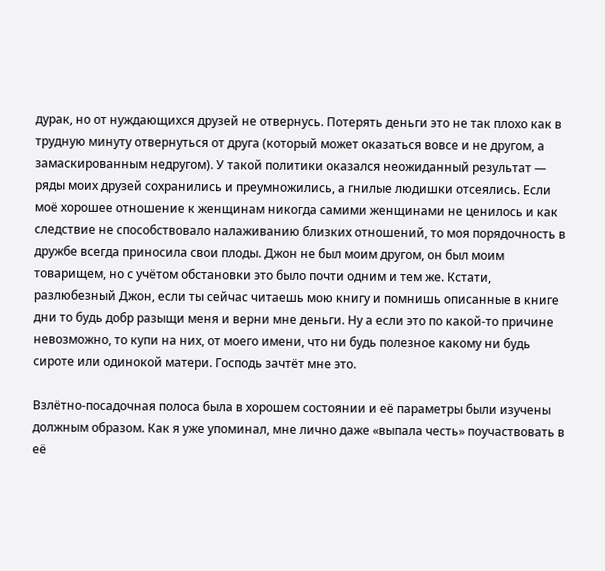дурак, но от нуждающихся друзей не отвернусь. Потерять деньги это не так плохо как в трудную минуту отвернуться от друга (который может оказаться вовсе и не другом, а замаскированным недругом). У такой политики оказался неожиданный результат — ряды моих друзей сохранились и преумножились, а гнилые людишки отсеялись. Если моё хорошее отношение к женщинам никогда самими женщинами не ценилось и как следствие не способствовало налаживанию близких отношений, то моя порядочность в дружбе всегда приносила свои плоды. Джон не был моим другом, он был моим товарищем, но с учётом обстановки это было почти одним и тем же. Кстати, разлюбезный Джон, если ты сейчас читаешь мою книгу и помнишь описанные в книге дни то будь добр разыщи меня и верни мне деньги. Ну а если это по какой-то причине невозможно, то купи на них, от моего имени, что ни будь полезное какому ни будь сироте или одинокой матери. Господь зачтёт мне это.

Взлётно-посадочная полоса была в хорошем состоянии и её параметры были изучены должным образом. Как я уже упоминал, мне лично даже «выпала честь» поучаствовать в её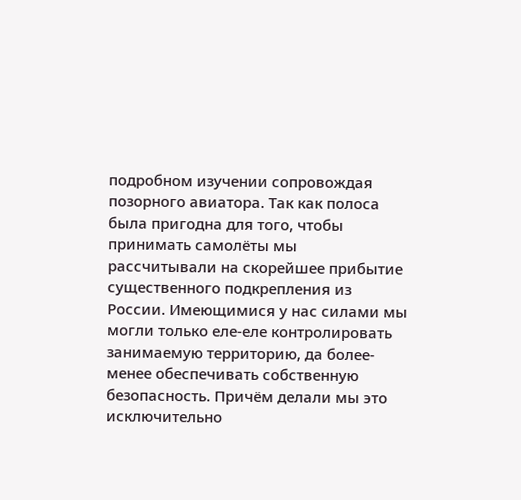подробном изучении сопровождая позорного авиатора. Так как полоса была пригодна для того, чтобы принимать самолёты мы рассчитывали на скорейшее прибытие существенного подкрепления из России. Имеющимися у нас силами мы могли только еле-еле контролировать занимаемую территорию, да более-менее обеспечивать собственную безопасность. Причём делали мы это исключительно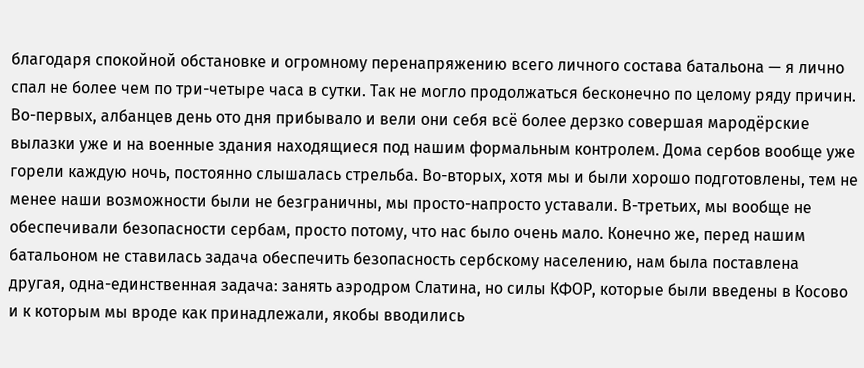благодаря спокойной обстановке и огромному перенапряжению всего личного состава батальона — я лично спал не более чем по три-четыре часа в сутки. Так не могло продолжаться бесконечно по целому ряду причин. Во-первых, албанцев день ото дня прибывало и вели они себя всё более дерзко совершая мародёрские вылазки уже и на военные здания находящиеся под нашим формальным контролем. Дома сербов вообще уже горели каждую ночь, постоянно слышалась стрельба. Во-вторых, хотя мы и были хорошо подготовлены, тем не менее наши возможности были не безграничны, мы просто-напросто уставали. В-третьих, мы вообще не обеспечивали безопасности сербам, просто потому, что нас было очень мало. Конечно же, перед нашим батальоном не ставилась задача обеспечить безопасность сербскому населению, нам была поставлена другая, одна-единственная задача: занять аэродром Слатина, но силы КФОР, которые были введены в Косово и к которым мы вроде как принадлежали, якобы вводились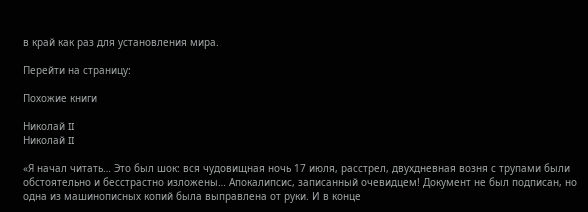в край как раз для установления мира.

Перейти на страницу:

Похожие книги

Николай II
Николай II

«Я начал читать… Это был шок: вся чудовищная ночь 17 июля, расстрел, двухдневная возня с трупами были обстоятельно и бесстрастно изложены… Апокалипсис, записанный очевидцем! Документ не был подписан, но одна из машинописных копий была выправлена от руки. И в конце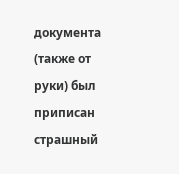документа (также от руки) был приписан страшный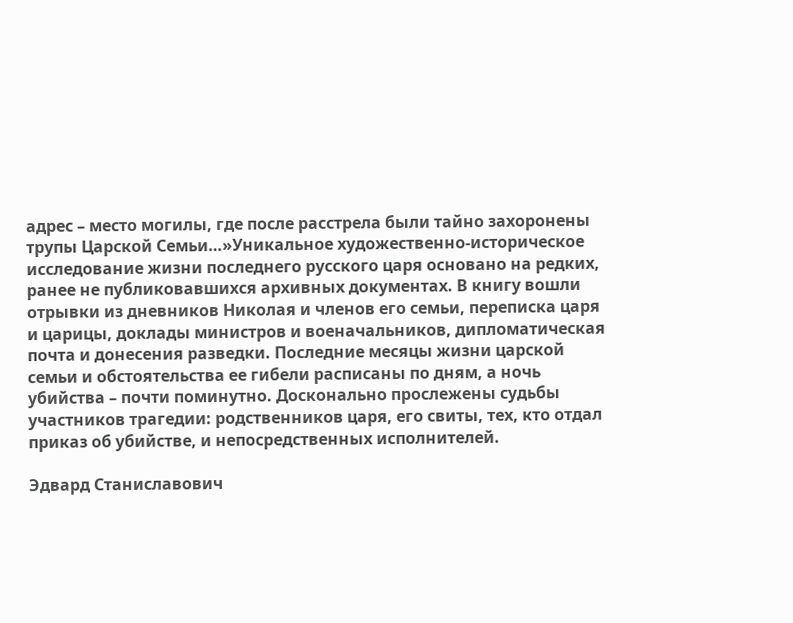адрес – место могилы, где после расстрела были тайно захоронены трупы Царской Семьи…»Уникальное художественно-историческое исследование жизни последнего русского царя основано на редких, ранее не публиковавшихся архивных документах. В книгу вошли отрывки из дневников Николая и членов его семьи, переписка царя и царицы, доклады министров и военачальников, дипломатическая почта и донесения разведки. Последние месяцы жизни царской семьи и обстоятельства ее гибели расписаны по дням, а ночь убийства – почти поминутно. Досконально прослежены судьбы участников трагедии: родственников царя, его свиты, тех, кто отдал приказ об убийстве, и непосредственных исполнителей.

Эдвард Станиславович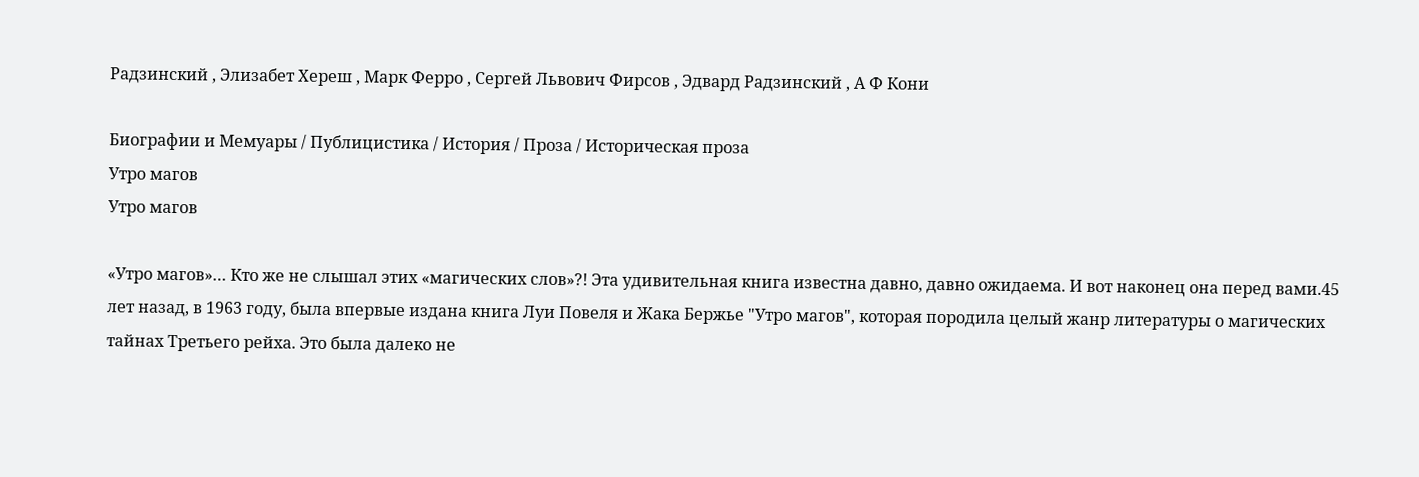Радзинский , Элизабет Хереш , Марк Ферро , Сергей Львович Фирсов , Эдвард Радзинский , А Ф Кони

Биографии и Мемуары / Публицистика / История / Проза / Историческая проза
Утро магов
Утро магов

«Утро магов»… Кто же не слышал этих «магических слов»?! Эта удивительная книга известна давно, давно ожидаема. И вот наконец она перед вами.45 лет назад, в 1963 году, была впервые издана книга Луи Повеля и Жака Бержье "Утро магов", которая породила целый жанр литературы о магических тайнах Третьего рейха. Это была далеко не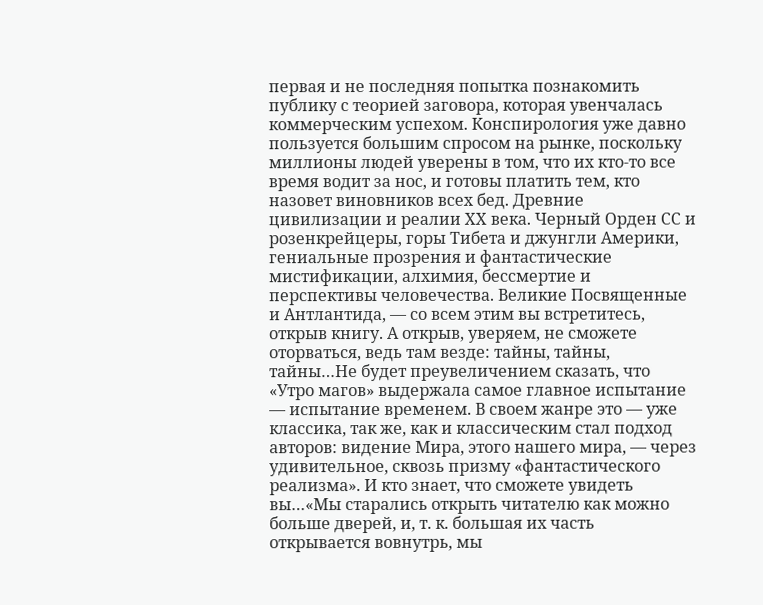первая и не последняя попытка познакомить публику с теорией заговора, которая увенчалась коммерческим успехом. Конспирология уже давно пользуется большим спросом на рынке, поскольку миллионы людей уверены в том, что их кто-то все время водит за нос, и готовы платить тем, кто назовет виновников всех бед. Древние цивилизации и реалии XX века. Черный Орден СС и розенкрейцеры, горы Тибета и джунгли Америки, гениальные прозрения и фантастические мистификации, алхимия, бессмертие и перспективы человечества. Великие Посвященные и Антлантида, — со всем этим вы встретитесь, открыв книгу. А открыв, уверяем, не сможете оторваться, ведь там везде: тайны, тайны, тайны…Не будет преувеличением сказать, что «Утро магов» выдержала самое главное испытание — испытание временем. В своем жанре это — уже классика, так же, как и классическим стал подход авторов: видение Мира, этого нашего мира, — через удивительное, сквозь призму «фантастического реализма». И кто знает, что сможете увидеть вы…«Мы старались открыть читателю как можно больше дверей, и, т. к. большая их часть открывается вовнутрь, мы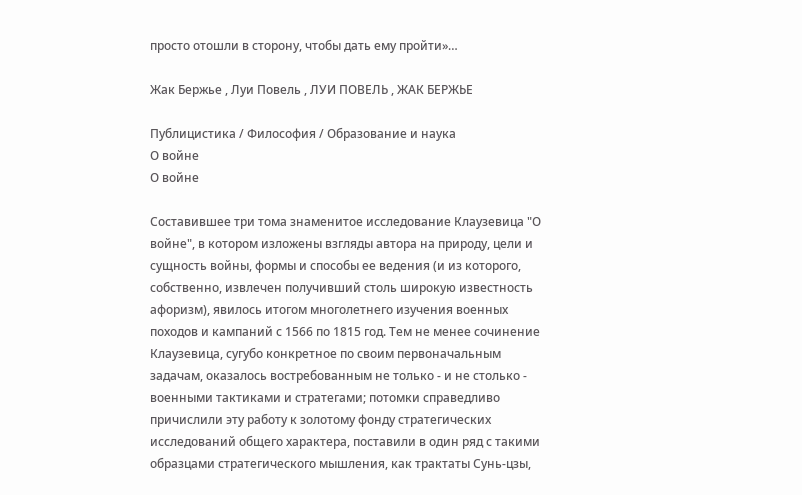просто отошли в сторону, чтобы дать ему пройти»…

Жак Бержье , Луи Повель , ЛУИ ПОВЕЛЬ , ЖАК БЕРЖЬЕ

Публицистика / Философия / Образование и наука
О войне
О войне

Составившее три тома знаменитое исследование Клаузевица "О войне", в котором изложены взгляды автора на природу, цели и сущность войны, формы и способы ее ведения (и из которого, собственно, извлечен получивший столь широкую известность афоризм), явилось итогом многолетнего изучения военных походов и кампаний с 1566 по 1815 год. Тем не менее сочинение Клаузевица, сугубо конкретное по своим первоначальным задачам, оказалось востребованным не только - и не столько - военными тактиками и стратегами; потомки справедливо причислили эту работу к золотому фонду стратегических исследований общего характера, поставили в один ряд с такими образцами стратегического мышления, как трактаты Сунь-цзы,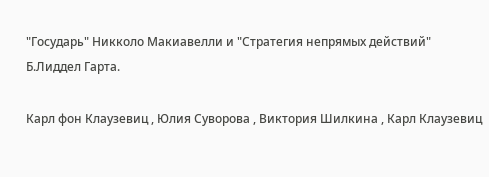"Государь" Никколо Макиавелли и "Стратегия непрямых действий" Б.Лиддел Гарта.

Карл фон Клаузевиц , Юлия Суворова , Виктория Шилкина , Карл Клаузевиц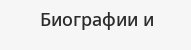Биографии и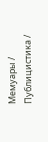Мемуары / Публицистика /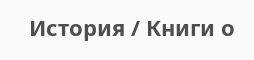История / Книги о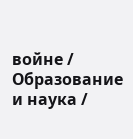войне / Образование и наука /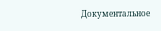Документальное